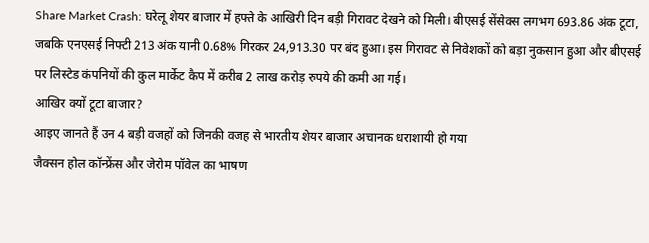Share Market Crash: घरेलू शेयर बाजार में हफ्ते के आखिरी दिन बड़ी गिरावट देखने को मिली। बीएसई सेंसेक्स लगभग 693.86 अंक टूटा, जबकि एनएसई निफ्टी 213 अंक यानी 0.68% गिरकर 24,913.30 पर बंद हुआ। इस गिरावट से निवेशकों को बड़ा नुकसान हुआ और बीएसई पर लिस्टेड कंपनियों की कुल मार्केट कैप में करीब 2 लाख करोड़ रुपये की कमी आ गई।
आखिर क्यों टूटा बाजार?
आइए जानते हैं उन 4 बड़ी वजहों को जिनकी वजह से भारतीय शेयर बाजार अचानक धराशायी हो गया
जैक्सन होल कॉन्फ्रेंस और जेरोम पॉवेल का भाषण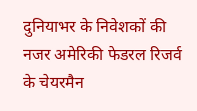दुनियाभर के निवेशकों की नजर अमेरिकी फेडरल रिजर्व के चेयरमैन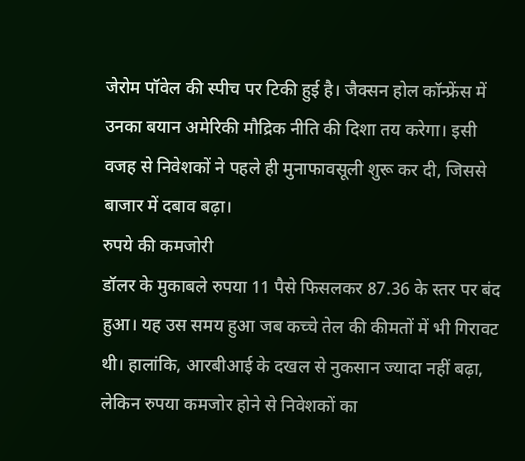जेरोम पॉवेल की स्पीच पर टिकी हुई है। जैक्सन होल कॉन्फ्रेंस में उनका बयान अमेरिकी मौद्रिक नीति की दिशा तय करेगा। इसी वजह से निवेशकों ने पहले ही मुनाफावसूली शुरू कर दी, जिससे बाजार में दबाव बढ़ा।
रुपये की कमजोरी
डॉलर के मुकाबले रुपया 11 पैसे फिसलकर 87.36 के स्तर पर बंद हुआ। यह उस समय हुआ जब कच्चे तेल की कीमतों में भी गिरावट थी। हालांकि, आरबीआई के दखल से नुकसान ज्यादा नहीं बढ़ा, लेकिन रुपया कमजोर होने से निवेशकों का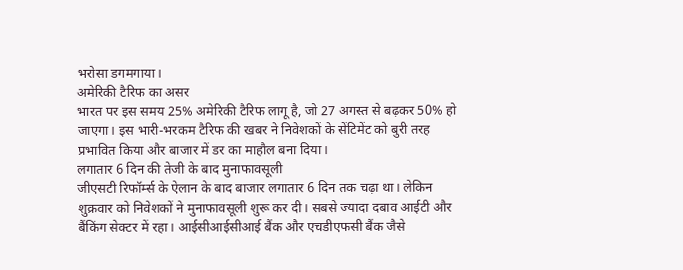भरोसा डगमगाया।
अमेरिकी टैरिफ का असर
भारत पर इस समय 25% अमेरिकी टैरिफ लागू है, जो 27 अगस्त से बढ़कर 50% हो जाएगा। इस भारी-भरकम टैरिफ की खबर ने निवेशकों के सेंटिमेंट को बुरी तरह प्रभावित किया और बाजार में डर का माहौल बना दिया।
लगातार 6 दिन की तेजी के बाद मुनाफावसूली
जीएसटी रिफॉर्म्स के ऐलान के बाद बाजार लगातार 6 दिन तक चढ़ा था। लेकिन शुक्रवार को निवेशकों ने मुनाफावसूली शुरू कर दी। सबसे ज्यादा दबाव आईटी और बैंकिंग सेक्टर में रहा। आईसीआईसीआई बैंक और एचडीएफसी बैंक जैसे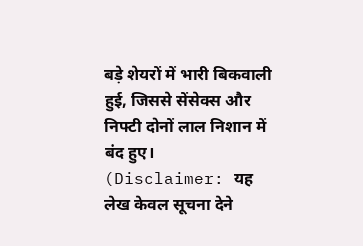बड़े शेयरों में भारी बिकवाली हुई, जिससे सेंसेक्स और निफ्टी दोनों लाल निशान में बंद हुए।
(Disclaimer: यह लेख केवल सूचना देने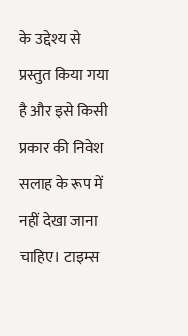के उद्देश्य से प्रस्तुत किया गया है और इसे किसी प्रकार की निवेश सलाह के रूप में नहीं देखा जाना चाहिए। टाइम्स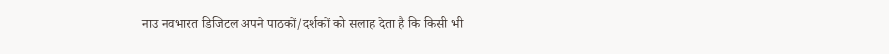नाउ नवभारत डिजिटल अपने पाठकों/दर्शकों को सलाह देता है कि किसी भी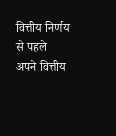वित्तीय निर्णय से पहले अपने वित्तीय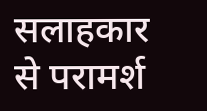सलाहकार से परामर्श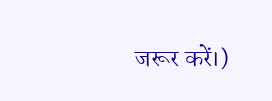जरूर करें।)